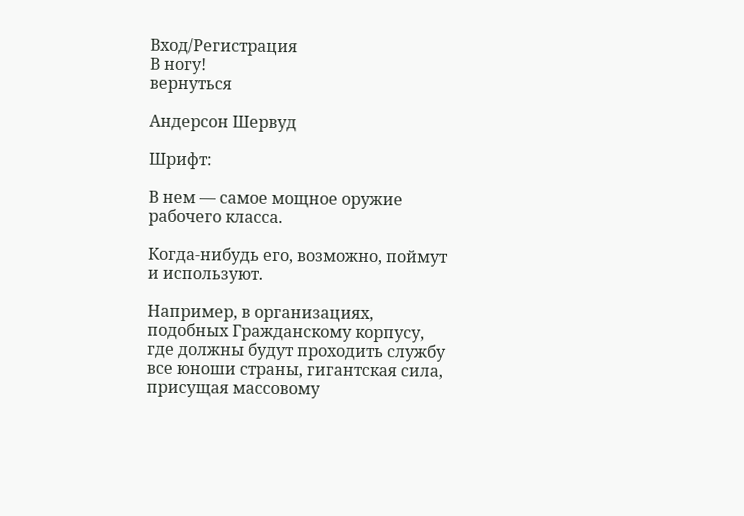Вход/Регистрация
В ногу!
вернуться

Андерсон Шервуд

Шрифт:

В нем — самое мощное оружие рабочего класса.

Когда-нибудь его, возможно, поймут и используют.

Например, в организациях, подобных Гражданскому корпусу, где должны будут проходить службу все юноши страны, гигантская сила, присущая массовому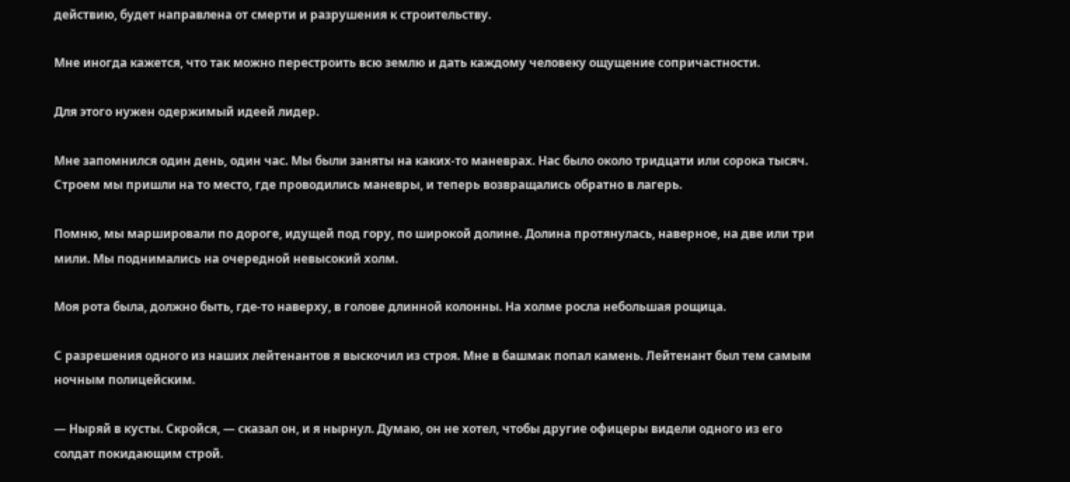действию, будет направлена от смерти и разрушения к строительству.

Мне иногда кажется, что так можно перестроить всю землю и дать каждому человеку ощущение сопричастности.

Для этого нужен одержимый идеей лидер.

Мне запомнился один день, один час. Мы были заняты на каких-то маневрах. Нас было около тридцати или сорока тысяч. Строем мы пришли на то место, где проводились маневры, и теперь возвращались обратно в лагерь.

Помню, мы маршировали по дороге, идущей под гору, по широкой долине. Долина протянулась, наверное, на две или три мили. Мы поднимались на очередной невысокий холм.

Моя рота была, должно быть, где-то наверху, в голове длинной колонны. На холме росла небольшая рощица.

С разрешения одного из наших лейтенантов я выскочил из строя. Мне в башмак попал камень. Лейтенант был тем самым ночным полицейским.

— Ныряй в кусты. Скройся, — сказал он, и я нырнул. Думаю, он не хотел, чтобы другие офицеры видели одного из его солдат покидающим строй.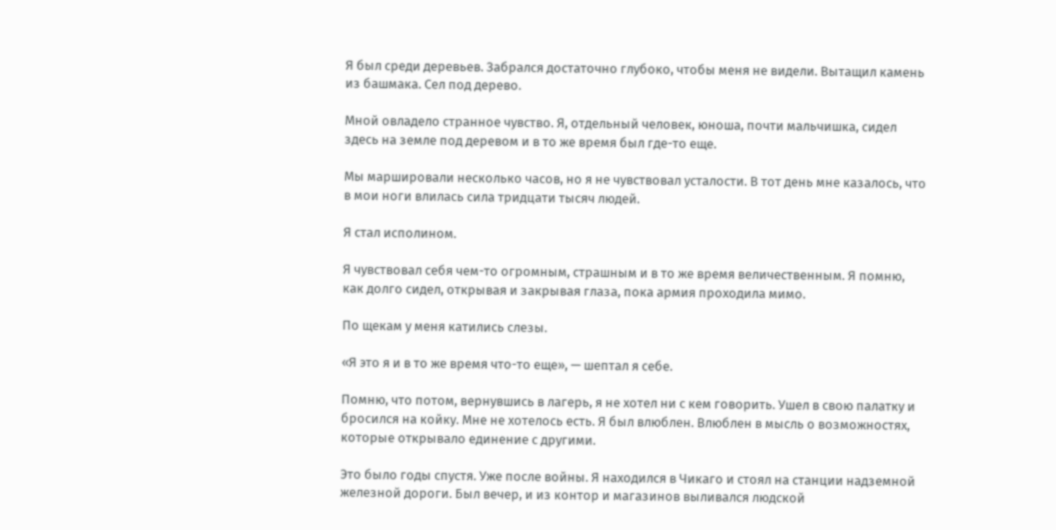Я был среди деревьев. Забрался достаточно глубоко, чтобы меня не видели. Вытащил камень из башмака. Сел под дерево.

Мной овладело странное чувство. Я, отдельный человек, юноша, почти мальчишка, сидел здесь на земле под деревом и в то же время был где-то еще.

Мы маршировали несколько часов, но я не чувствовал усталости. В тот день мне казалось, что в мои ноги влилась сила тридцати тысяч людей.

Я стал исполином.

Я чувствовал себя чем-то огромным, страшным и в то же время величественным. Я помню, как долго сидел, открывая и закрывая глаза, пока армия проходила мимо.

По щекам у меня катились слезы.

«Я это я и в то же время что-то еще», — шептал я себе.

Помню, что потом, вернувшись в лагерь, я не хотел ни с кем говорить. Ушел в свою палатку и бросился на койку. Мне не хотелось есть. Я был влюблен. Влюблен в мысль о возможностях, которые открывало единение с другими.

Это было годы спустя. Уже после войны. Я находился в Чикаго и стоял на станции надземной железной дороги. Был вечер, и из контор и магазинов выливался людской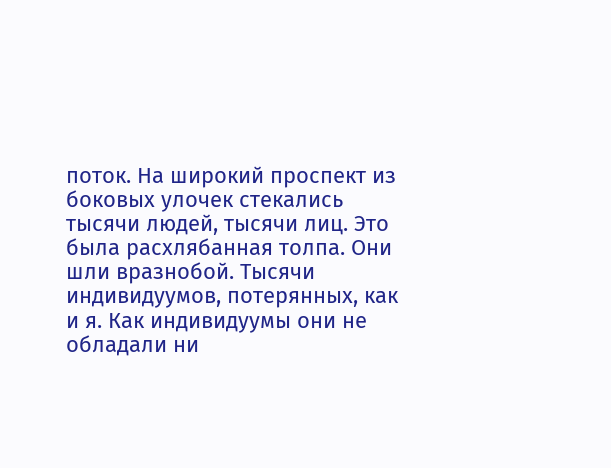поток. На широкий проспект из боковых улочек стекались тысячи людей, тысячи лиц. Это была расхлябанная толпа. Они шли вразнобой. Тысячи индивидуумов, потерянных, как и я. Как индивидуумы они не обладали ни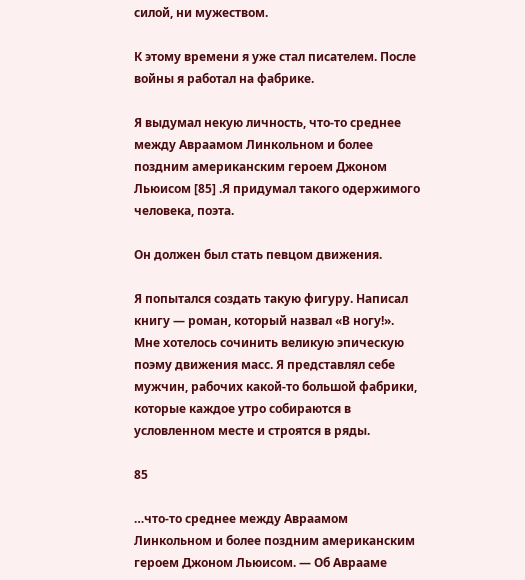силой, ни мужеством.

К этому времени я уже стал писателем. После войны я работал на фабрике.

Я выдумал некую личность, что-то среднее между Авраамом Линкольном и более поздним американским героем Джоном Льюисом [85] .Я придумал такого одержимого человека, поэта.

Он должен был стать певцом движения.

Я попытался создать такую фигуру. Написал книгу — роман, который назвал «В ногу!». Мне хотелось сочинить великую эпическую поэму движения масс. Я представлял себе мужчин, рабочих какой-то большой фабрики, которые каждое утро собираются в условленном месте и строятся в ряды.

85

…что-то среднее между Авраамом Линкольном и более поздним американским героем Джоном Льюисом. — Об Аврааме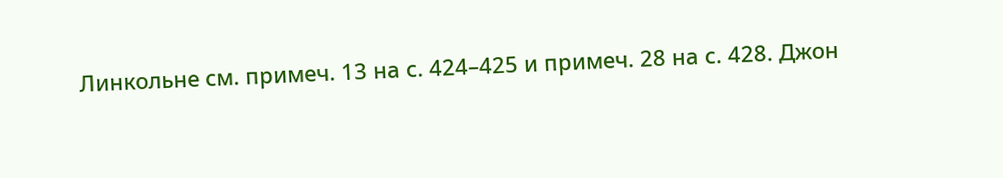Линкольне см. примеч. 13 на с. 424–425 и примеч. 28 на с. 428. Джон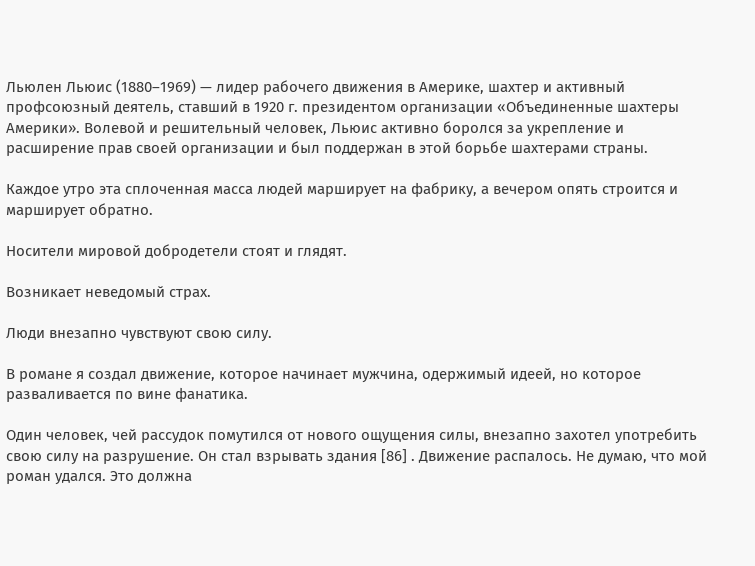Льюлен Льюис (1880–1969) — лидер рабочего движения в Америке, шахтер и активный профсоюзный деятель, ставший в 1920 г. президентом организации «Объединенные шахтеры Америки». Волевой и решительный человек, Льюис активно боролся за укрепление и расширение прав своей организации и был поддержан в этой борьбе шахтерами страны.

Каждое утро эта сплоченная масса людей марширует на фабрику, а вечером опять строится и марширует обратно.

Носители мировой добродетели стоят и глядят.

Возникает неведомый страх.

Люди внезапно чувствуют свою силу.

В романе я создал движение, которое начинает мужчина, одержимый идеей, но которое разваливается по вине фанатика.

Один человек, чей рассудок помутился от нового ощущения силы, внезапно захотел употребить свою силу на разрушение. Он стал взрывать здания [86] . Движение распалось. Не думаю, что мой роман удался. Это должна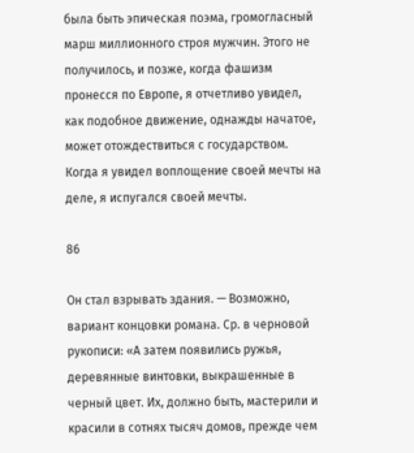была быть эпическая поэма, громогласный марш миллионного строя мужчин. Этого не получилось, и позже, когда фашизм пронесся по Европе, я отчетливо увидел, как подобное движение, однажды начатое, может отождествиться с государством. Когда я увидел воплощение своей мечты на деле, я испугался своей мечты.

86

Он стал взрывать здания. — Возможно, вариант концовки романа. Ср. в черновой рукописи: «А затем появились ружья, деревянные винтовки, выкрашенные в черный цвет. Их, должно быть, мастерили и красили в сотнях тысяч домов, прежде чем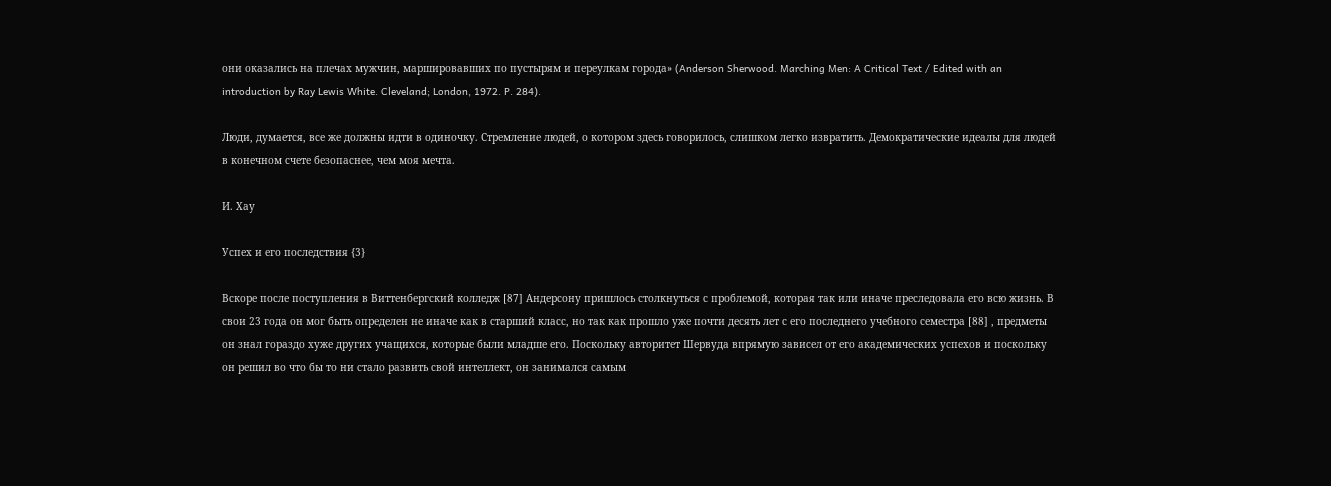они оказались на плечах мужчин, маршировавших по пустырям и переулкам города» (Anderson Sherwood. Marching Men: A Critical Text / Edited with an introduction by Ray Lewis White. Cleveland; London, 1972. P. 284).

Люди, думается, все же должны идти в одиночку. Стремление людей, о котором здесь говорилось, слишком легко извратить. Демократические идеалы для людей в конечном счете безопаснее, чем моя мечта.

И. Хау

Успех и его последствия {3}

Вскоре после поступления в Виттенбергский колледж [87] Андерсону пришлось столкнуться с проблемой, которая так или иначе преследовала его всю жизнь. В свои 23 года он мог быть определен не иначе как в старший класс, но так как прошло уже почти десять лет с его последнего учебного семестра [88] , предметы он знал гораздо хуже других учащихся, которые были младше его. Поскольку авторитет Шервуда впрямую зависел от его академических успехов и поскольку он решил во что бы то ни стало развить свой интеллект, он занимался самым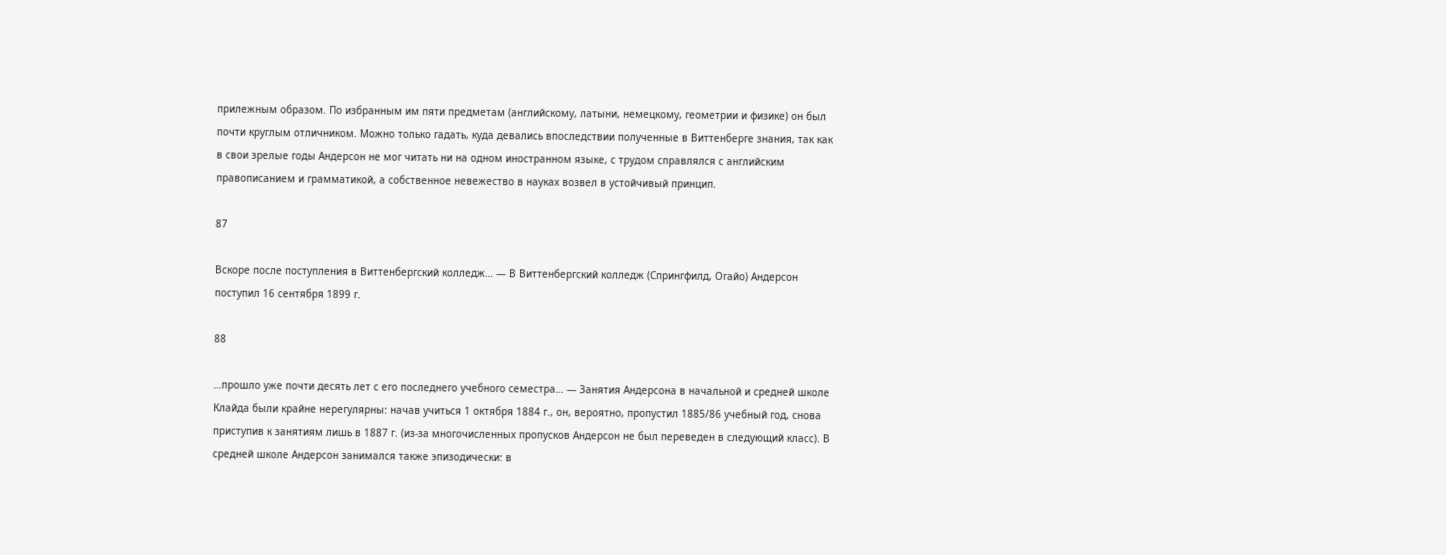прилежным образом. По избранным им пяти предметам (английскому, латыни, немецкому, геометрии и физике) он был почти круглым отличником. Можно только гадать, куда девались впоследствии полученные в Виттенберге знания, так как в свои зрелые годы Андерсон не мог читать ни на одном иностранном языке, с трудом справлялся с английским правописанием и грамматикой, а собственное невежество в науках возвел в устойчивый принцип.

87

Вскоре после поступления в Виттенбергский колледж… — В Виттенбергский колледж (Спрингфилд, Огайо) Андерсон поступил 16 сентября 1899 г.

88

…прошло уже почти десять лет с его последнего учебного семестра… — Занятия Андерсона в начальной и средней школе Клайда были крайне нерегулярны: начав учиться 1 октября 1884 г., он, вероятно, пропустил 1885/86 учебный год, снова приступив к занятиям лишь в 1887 г. (из-за многочисленных пропусков Андерсон не был переведен в следующий класс). В средней школе Андерсон занимался также эпизодически: в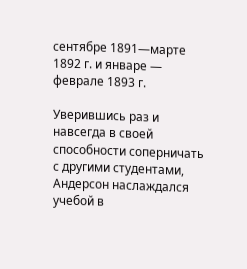сентябре 1891—марте 1892 г. и январе — феврале 1893 г.

Уверившись раз и навсегда в своей способности соперничать с другими студентами, Андерсон наслаждался учебой в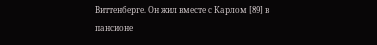Виттенберге. Он жил вместе с Карлом [89] в пансионе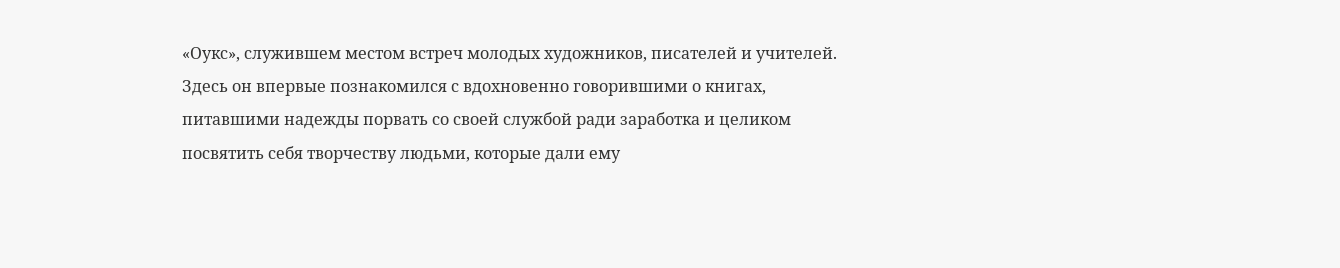«Оукс», служившем местом встреч молодых художников, писателей и учителей. Здесь он впервые познакомился с вдохновенно говорившими о книгах, питавшими надежды порвать со своей службой ради заработка и целиком посвятить себя творчеству людьми, которые дали ему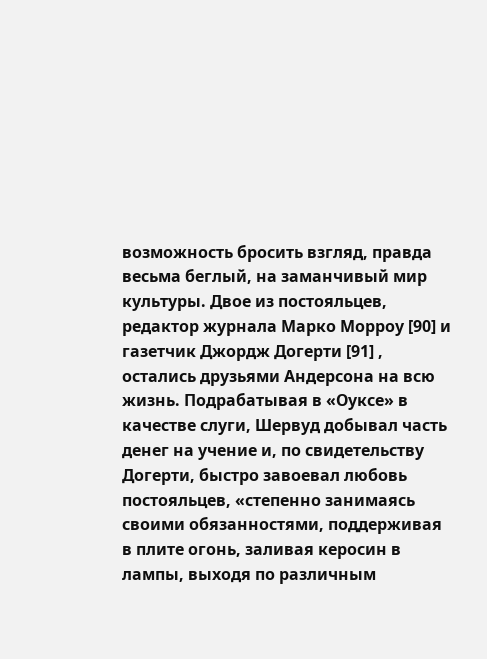возможность бросить взгляд, правда весьма беглый, на заманчивый мир культуры. Двое из постояльцев, редактор журнала Марко Морроу [90] и газетчик Джордж Догерти [91] , остались друзьями Андерсона на всю жизнь. Подрабатывая в «Оуксе» в качестве слуги, Шервуд добывал часть денег на учение и, по свидетельству Догерти, быстро завоевал любовь постояльцев, «степенно занимаясь своими обязанностями, поддерживая в плите огонь, заливая керосин в лампы, выходя по различным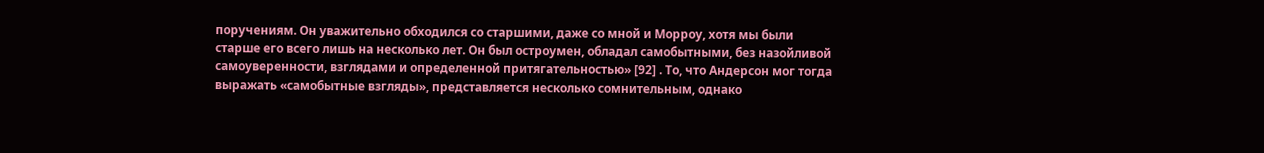поручениям. Он уважительно обходился со старшими, даже со мной и Морроу, хотя мы были старше его всего лишь на несколько лет. Он был остроумен, обладал самобытными, без назойливой самоуверенности, взглядами и определенной притягательностью» [92] . То, что Андерсон мог тогда выражать «самобытные взгляды», представляется несколько сомнительным, однако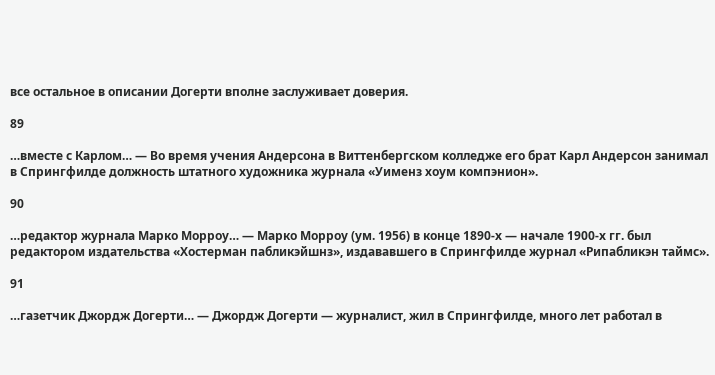все остальное в описании Догерти вполне заслуживает доверия.

89

…вместе с Карлом… — Во время учения Андерсона в Виттенбергском колледже его брат Карл Андерсон занимал в Спрингфилде должность штатного художника журнала «Уименз хоум компэнион».

90

…редактор журнала Марко Морроу… — Марко Морроу (ум. 1956) в конце 1890-х — начале 1900-х гг. был редактором издательства «Хостерман пабликэйшнз», издававшего в Спрингфилде журнал «Рипабликэн таймс».

91

…газетчик Джордж Догерти… — Джордж Догерти — журналист, жил в Спрингфилде, много лет работал в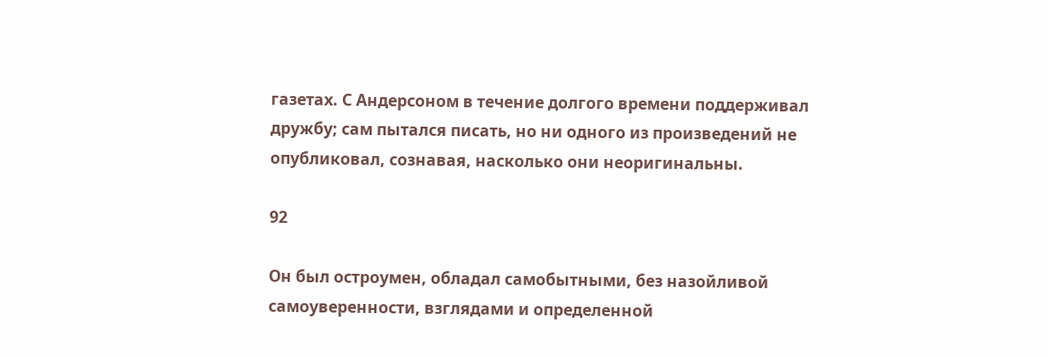газетах. С Андерсоном в течение долгого времени поддерживал дружбу; сам пытался писать, но ни одного из произведений не опубликовал, сознавая, насколько они неоригинальны.

92

Он был остроумен, обладал самобытными, без назойливой самоуверенности, взглядами и определенной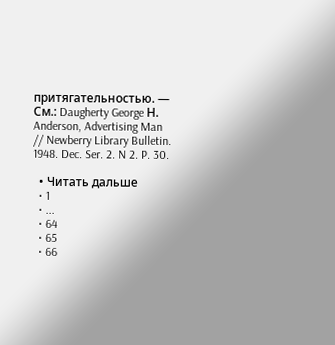притягательностью. — См.: Daugherty George Н. Anderson, Advertising Man // Newberry Library Bulletin. 1948. Dec. Ser. 2. N 2. P. 30.

  • Читать дальше
  • 1
  • ...
  • 64
  • 65
  • 66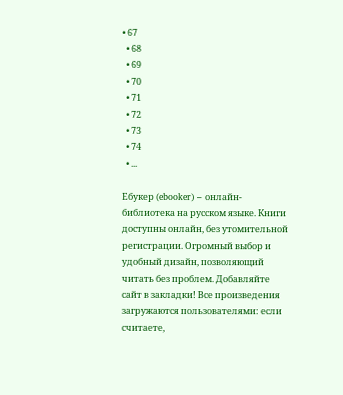• 67
  • 68
  • 69
  • 70
  • 71
  • 72
  • 73
  • 74
  • ...

Ебукер (ebooker) – онлайн-библиотека на русском языке. Книги доступны онлайн, без утомительной регистрации. Огромный выбор и удобный дизайн, позволяющий читать без проблем. Добавляйте сайт в закладки! Все произведения загружаются пользователями: если считаете,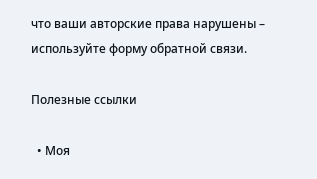что ваши авторские права нарушены – используйте форму обратной связи.

Полезные ссылки

  • Моя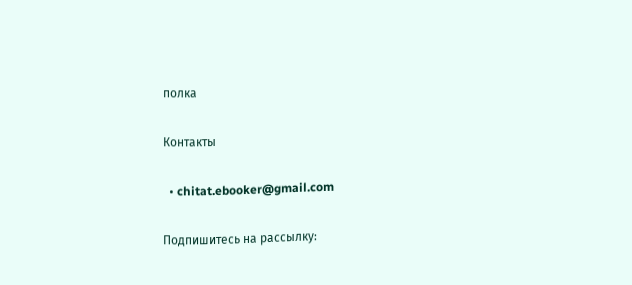полка

Контакты

  • chitat.ebooker@gmail.com

Подпишитесь на рассылку: